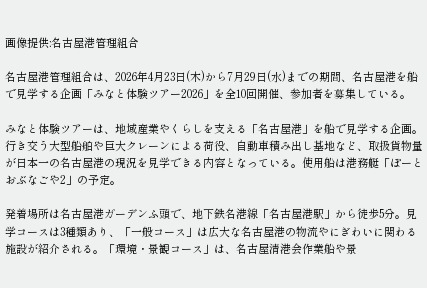画像提供:名古屋港管理組合

名古屋港管理組合は、2026年4月23日(木)から7月29日(水)までの期間、名古屋港を船で見学する企画「みなと体験ツアー2026」を全10回開催、参加者を募集している。

みなと体験ツアーは、地域産業やくらしを支える「名古屋港」を船で見学する企画。行き交う大型船舶や巨大クレーンによる荷役、自動車積み出し基地など、取扱貨物量が日本一の名古屋港の現況を見学できる内容となっている。使用船は港務艇「ぽーとおぶなごや2」の予定。

発着場所は名古屋港ガーデンふ頭で、地下鉄名港線「名古屋港駅」から徒歩5分。見学コースは3種類あり、「一般コース」は広大な名古屋港の物流やにぎわいに関わる施設が紹介される。「環境・景観コース」は、名古屋清港会作業船や景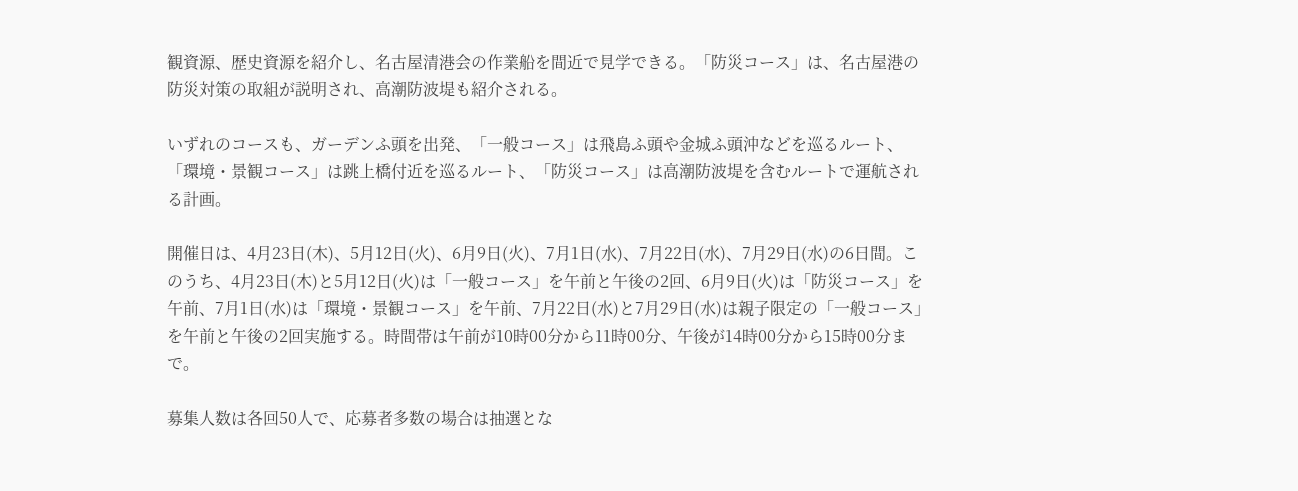観資源、歴史資源を紹介し、名古屋清港会の作業船を間近で見学できる。「防災コース」は、名古屋港の防災対策の取組が説明され、高潮防波堤も紹介される。

いずれのコースも、ガーデンふ頭を出発、「一般コース」は飛島ふ頭や金城ふ頭沖などを巡るルート、「環境・景観コース」は跳上橋付近を巡るルート、「防災コース」は高潮防波堤を含むルートで運航される計画。

開催日は、4月23日(木)、5月12日(火)、6月9日(火)、7月1日(水)、7月22日(水)、7月29日(水)の6日間。このうち、4月23日(木)と5月12日(火)は「一般コース」を午前と午後の2回、6月9日(火)は「防災コース」を午前、7月1日(水)は「環境・景観コース」を午前、7月22日(水)と7月29日(水)は親子限定の「一般コース」を午前と午後の2回実施する。時間帯は午前が10時00分から11時00分、午後が14時00分から15時00分まで。

募集人数は各回50人で、応募者多数の場合は抽選とな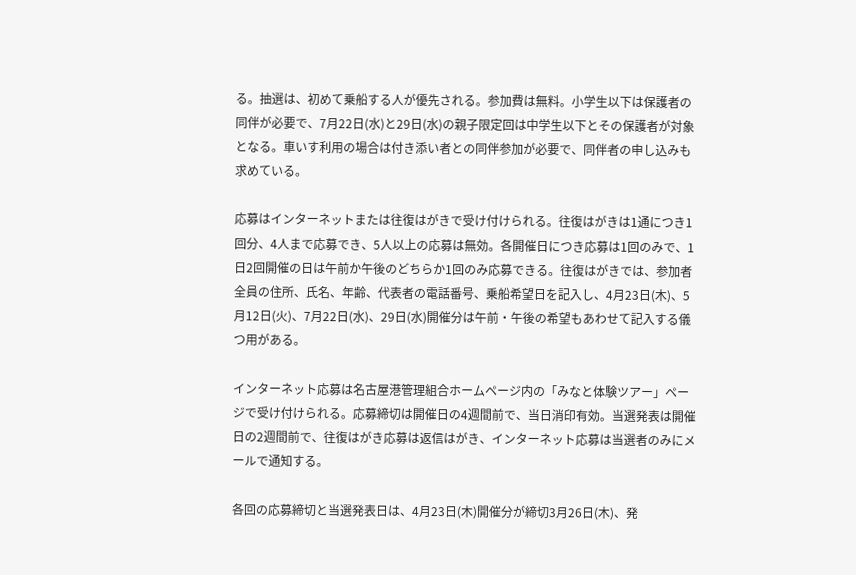る。抽選は、初めて乗船する人が優先される。参加費は無料。小学生以下は保護者の同伴が必要で、7月22日(水)と29日(水)の親子限定回は中学生以下とその保護者が対象となる。車いす利用の場合は付き添い者との同伴参加が必要で、同伴者の申し込みも求めている。

応募はインターネットまたは往復はがきで受け付けられる。往復はがきは1通につき1回分、4人まで応募でき、5人以上の応募は無効。各開催日につき応募は1回のみで、1日2回開催の日は午前か午後のどちらか1回のみ応募できる。往復はがきでは、参加者全員の住所、氏名、年齢、代表者の電話番号、乗船希望日を記入し、4月23日(木)、5月12日(火)、7月22日(水)、29日(水)開催分は午前・午後の希望もあわせて記入する儀つ用がある。

インターネット応募は名古屋港管理組合ホームページ内の「みなと体験ツアー」ページで受け付けられる。応募締切は開催日の4週間前で、当日消印有効。当選発表は開催日の2週間前で、往復はがき応募は返信はがき、インターネット応募は当選者のみにメールで通知する。

各回の応募締切と当選発表日は、4月23日(木)開催分が締切3月26日(木)、発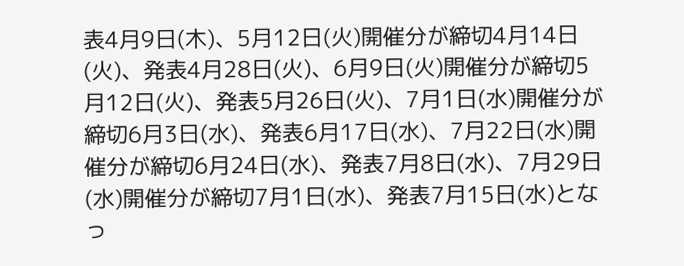表4月9日(木)、5月12日(火)開催分が締切4月14日(火)、発表4月28日(火)、6月9日(火)開催分が締切5月12日(火)、発表5月26日(火)、7月1日(水)開催分が締切6月3日(水)、発表6月17日(水)、7月22日(水)開催分が締切6月24日(水)、発表7月8日(水)、7月29日(水)開催分が締切7月1日(水)、発表7月15日(水)となっ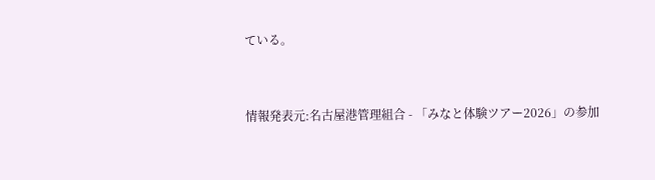ている。


情報発表元:名古屋港管理組合 - 「みなと体験ツアー2026」の参加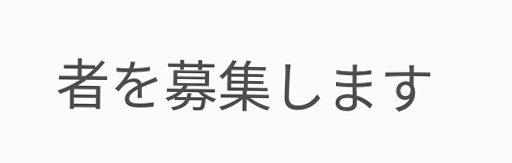者を募集します